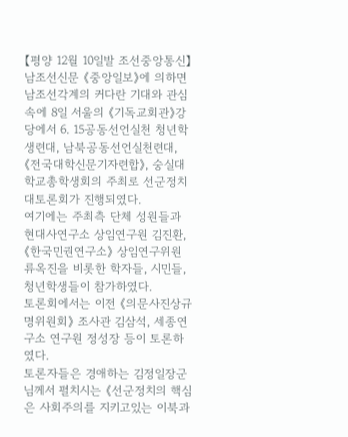【평양 12월 10일발 조선중앙통신】남조선신문 《중앙일보》에 의하면 남조선각계의 커다란 기대와 관심속에 8일 서울의 《기독교회관》강당에서 6. 15공동선언실천 청년학생련대, 남북공동선언실천련대, 《전국대학신문기자련합》, 숭실대학교총학생회의 주최로 선군정치대토론회가 진행되였다.
여기에는 주최측 단체 성원들과 현대사연구소 상임연구원 김진환, 《한국민권연구소》 상임연구위원 류옥진을 비롯한 학자들, 시민들, 청년학생들이 참가하였다.
토론회에서는 이전 《의문사진상규명위원회》 조사관 김삼석, 세종연구소 연구원 정성장 등이 토론하였다.
토론자들은 경애하는 김정일장군님께서 펼치시는 《선군정치의 핵심은 사회주의를 지키고있는 이북과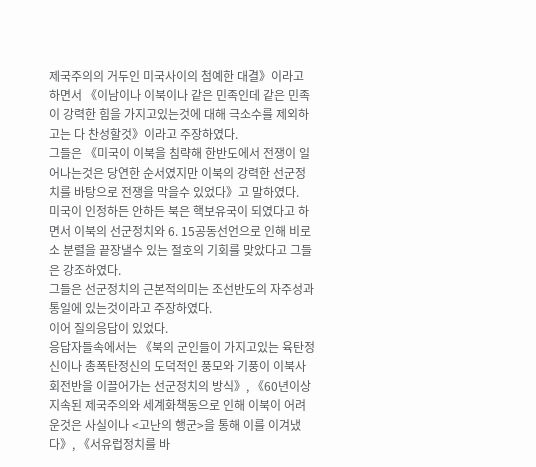제국주의의 거두인 미국사이의 첨예한 대결》이라고 하면서 《이남이나 이북이나 같은 민족인데 같은 민족이 강력한 힘을 가지고있는것에 대해 극소수를 제외하고는 다 찬성할것》이라고 주장하였다.
그들은 《미국이 이북을 침략해 한반도에서 전쟁이 일어나는것은 당연한 순서였지만 이북의 강력한 선군정치를 바탕으로 전쟁을 막을수 있었다》고 말하였다.
미국이 인정하든 안하든 북은 핵보유국이 되였다고 하면서 이북의 선군정치와 6. 15공동선언으로 인해 비로소 분렬을 끝장낼수 있는 절호의 기회를 맞았다고 그들은 강조하였다.
그들은 선군정치의 근본적의미는 조선반도의 자주성과 통일에 있는것이라고 주장하였다.
이어 질의응답이 있었다.
응답자들속에서는 《북의 군인들이 가지고있는 육탄정신이나 총폭탄정신의 도덕적인 풍모와 기풍이 이북사회전반을 이끌어가는 선군정치의 방식》, 《60년이상 지속된 제국주의와 세계화책동으로 인해 이북이 어려운것은 사실이나 <고난의 행군>을 통해 이를 이겨냈다》, 《서유럽정치를 바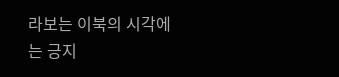라보는 이북의 시각에는 긍지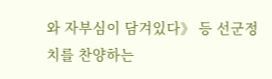와 자부심이 담겨있다》 등 선군정치를 찬양하는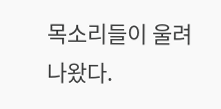목소리들이 울려나왔다.